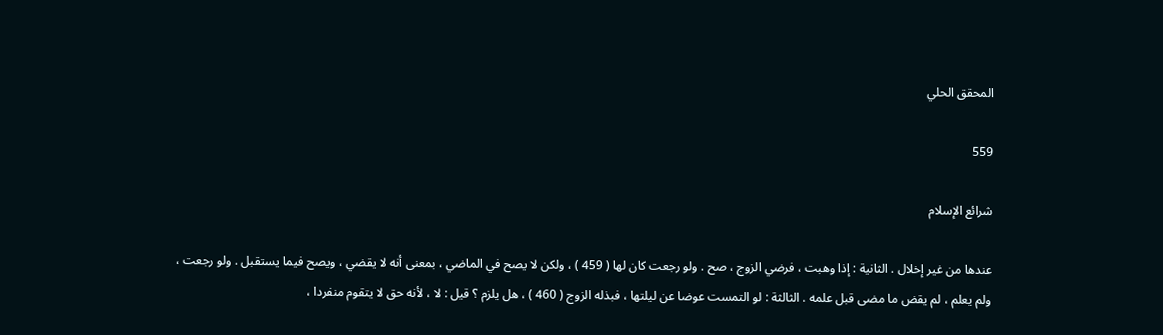المحقق الحلي

559

شرائع الإسلام

عندها من غير إخلال . الثانية : إذا وهبت ، فرضي الزوج ، صح . ولو رجعت كان لها ( 459 ) ، ولكن لا يصح في الماضي ، بمعنى أنه لا يقضي ، ويصح فيما يستقبل . ولو رجعت ، ولم يعلم ، لم يقض ما مضى قبل علمه . الثالثة : لو التمست عوضا عن ليلتها ، فبذله الزوج ( 460 ) ، هل يلزم ؟ قيل : لا ، لأنه حق لا يتقوم منفردا ،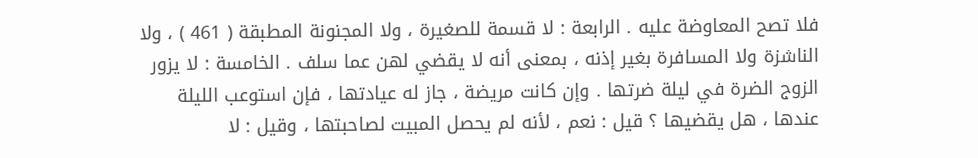فلا تصح المعاوضة عليه . الرابعة : لا قسمة للصغيرة ، ولا المجنونة المطبقة ( 461 ) ، ولا الناشزة ولا المسافرة بغير إذنه ، بمعنى أنه لا يقضي لهن عما سلف . الخامسة : لا يزور الزوج الضرة في ليلة ضرتها . وإن كانت مريضة ، جاز له عيادتها ، فإن استوعب الليلة عندها ، هل يقضيها ؟ قيل : نعم ، لأنه لم يحصل المبيت لصاحبتها ، وقيل : لا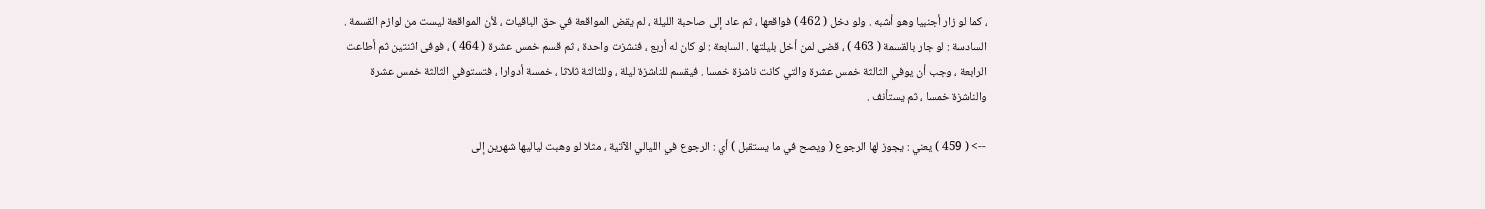، كما لو زار أجنبيا وهو أشبه . ولو دخل ( 462 ) فواقعها ، ثم عاد إلى صاحبة الليلة ، لم يقض المواقعة في حق الباقيات ، لأن المواقعة ليست من لوازم القسمة . السادسة : لو جار بالقسمة ( 463 ) ، قضى لمن أخل بليلتها . السابعة : لو كان له أربع ، فنشزت واحدة ، ثم قسم خمس عشرة ( 464 ) ، فوفى اثنتين ثم أطاعت الرابعة ، وجب أن يوفي الثالثة خمس عشرة والتي كانت ناشزة خمسا . فيقسم للناشزة ليلة ، وللثالثة ثلاثا ، خمسة أدوارا ، فتستوفي الثالثة خمس عشرة والناشزة خمسا ، ثم يستأنف .

--> ( 459 ) يعني : يجوز لها الرجوع ( ويصح في ما يستقبل ) أي : الرجوع في الليالي الآتية ، مثلا لو وهبت لياليها شهرين إلى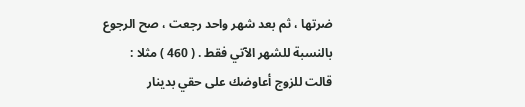ضرتها ، ثم بعد شهر واحد رجعت ، صح الرجوع بالنسبة للشهر الآتي فقط . ( 460 ) مثلا : قالت للزوج أعاوضك على حقي بدينار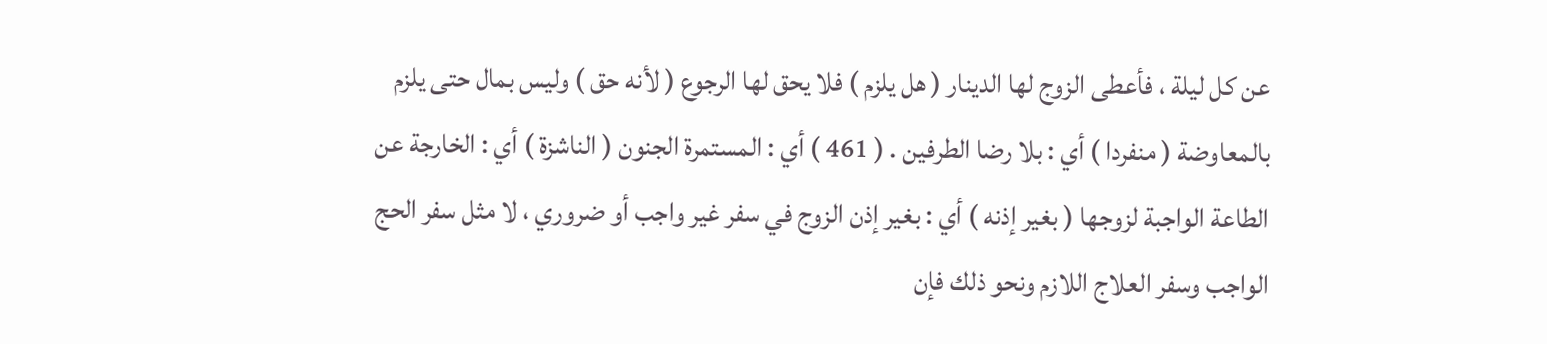عن كل ليلة ، فأعطى الزوج لها الدينار ( هل يلزم ) فلا يحق لها الرجوع ( لأنه حق ) وليس بمال حتى يلزم بالمعاوضة ( منفردا ) أي : بلا رضا الطرفين . ( 461 ) أي : المستمرة الجنون ( الناشزة ) أي : الخارجة عن الطاعة الواجبة لزوجها ( بغير إذنه ) أي : بغير إذن الزوج في سفر غير واجب أو ضروري ، لا مثل سفر الحج الواجب وسفر العلاج اللازم ونحو ذلك فإن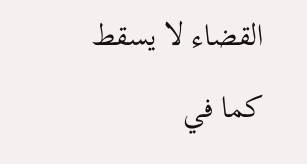القضاء لا يسقط كما في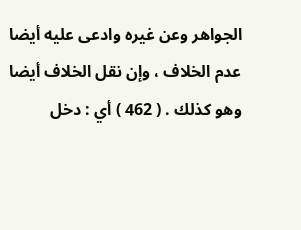الجواهر وعن غيره وادعى عليه أيضا عدم الخلاف ، وإن نقل الخلاف أيضا وهو كذلك . ( 462 ) أي : دخل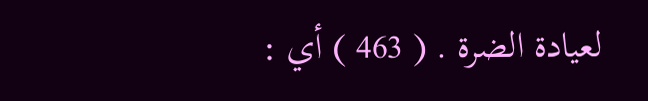لعيادة الضرة . ( 463 ) أي :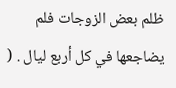ظلم بعض الزوجات فلم يضاجعها في كل أربع ليال . (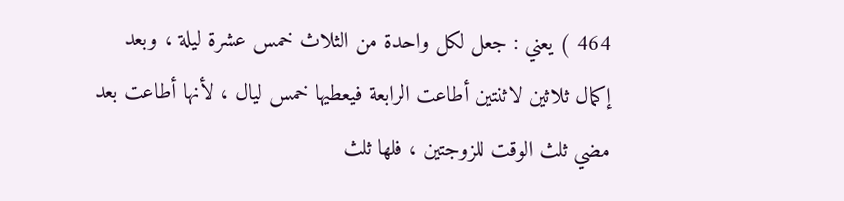464 ) يعني : جعل لكل واحدة من الثلاث خمس عشرة ليلة ، وبعد إكمال ثلاثين لاثنتين أطاعت الرابعة فيعطيها خمس ليال ، لأنها أطاعت بعد مضي ثلث الوقت للزوجتين ، فلها ثلث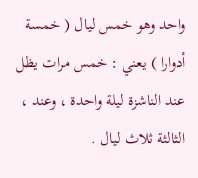واحد وهو خمس ليال ( خمسة أدوارا ) يعني : خمس مرات يظل عند الناشزة ليلة واحدة ، وعند ، الثالثة ثلاث ليال .